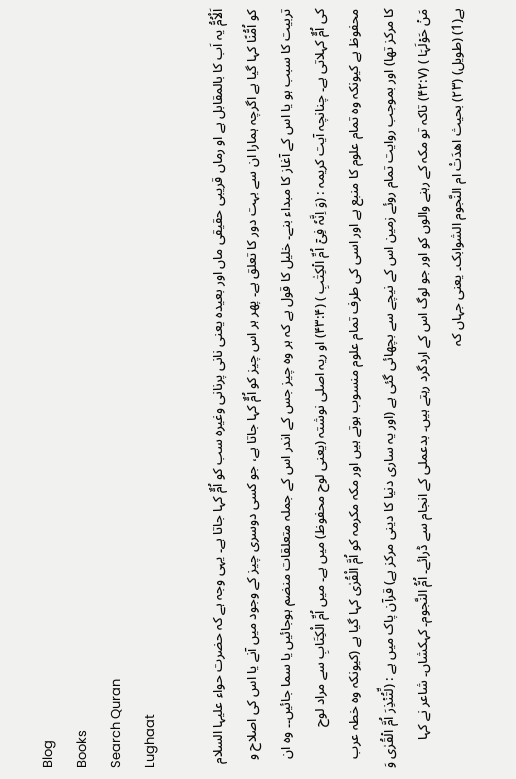Blog
Books
Search Quran
Lughaat

اَلْاُمُّ یہ اَب کا بالمقابل ہے او رماں قریبی حقیقی ماں اور بعیدہ یعنی نانی پرنانی وغیرہ سب کو اُمٌّ کہا جاتا ہے۔ یہی وجہ ہے کہ حضرت حواء علیہا السلام کو اُمُّنًا کہا گیا ہے اگرچہ ہمارا ان سے بہت دور کا تعلق ہے۔ پھر ہر اس چیز کو اُمٌّ کہا جاتا ہے، جو کسی دوسری چیز کے وجود میں آنے یا اس کی اصلاح و تربیت کا سبب ہو یا اس کے آغاز کا مبداء بنے۔ خلیل کا قول ہے کہ ہر وہ چیز جس کے اندر اس کے جملہ متعلقات منضم ہوجائیں یا سما جائیں۔۔ وہ ان کی اُمٌّ کہلاتی ہے۔ چنانچہ آیت کریمہ : (وَ اِنَّہٗ فِیۡۤ اُمِّ الۡکِتٰبِ ) (۴۳:۴) او ریہ اصلی نوشتہ (یعنی لوح محفوظ) میں ہے۔ میں اُمِّ الْکِتَابِ سے مراد لوح محفوظ ہے کیونکہ وہ تمام علوم کا منبع ہے اور اسی کی طرف تمام علوم منسوب ہوتے ہیں اور مکہ مکرمہ کو اُمَّ الْقُرٰی کہا گیا ہے (کیونکہ وہ خطہ عرب کا مرکز تھا) اور بموجب روایت تمام روئے زمین اس کے نیچے سے بچھائی گئی ہے (اور یہ ساری دنیا کا دینی مرکز ہے) قرآن پاک میں ہے : (لِّتُنۡذِرَ اُمَّ الۡقُرٰی وَ مَنۡ حَوۡلَہَا ) (۴۲:۷) تاکہ تو مکہ کے رہنے والوں کو اور جو لوگ اس کے اردگرد رہتے ہیں۔ بدعملی کے انجام سے ڈرائے۔ اُمُّ النَّجوم۔ کہکشاں۔ شاعر نے کہا ہے(1) (طویل) (۲۳) بحیث اھدَتْ ام النَّجوم الشوابک۔ یعنی جہاں کہ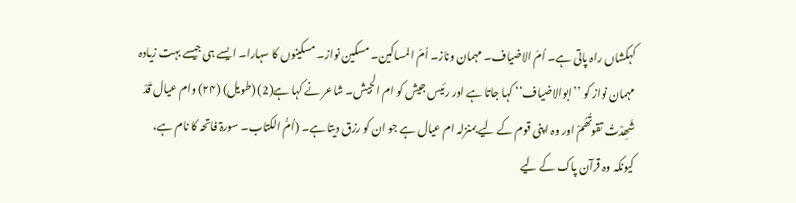کہکشاں راہ پاتی ہے۔ اُمّ الاضیاف۔ مہمان وناز۔ اُمّ المساکین۔ مسکین نواز۔ مسکینوں کا سہارا۔ ایسے ہی جیسے بہت زیادہ مہمان نواز کو ’’ابوالاضیاف‘‘ کہا جاتا ہے اور رئیس جیش کو ام الجیش۔ شاعر نے کہا ہے(2) (طویل) (۲۴) وام عیال قَدْ شَھِدْتُ تقوتُھُمْ اور وہ اپنی قوم کے لیے بمنزلہ ام عیال ہے جو ان کو رزق دیتا ہے۔ (اُمُّ الکتاب۔ سورۃ فاتحہ کا نام ہے، کیونکہ وہ قرآن پاک کے لیے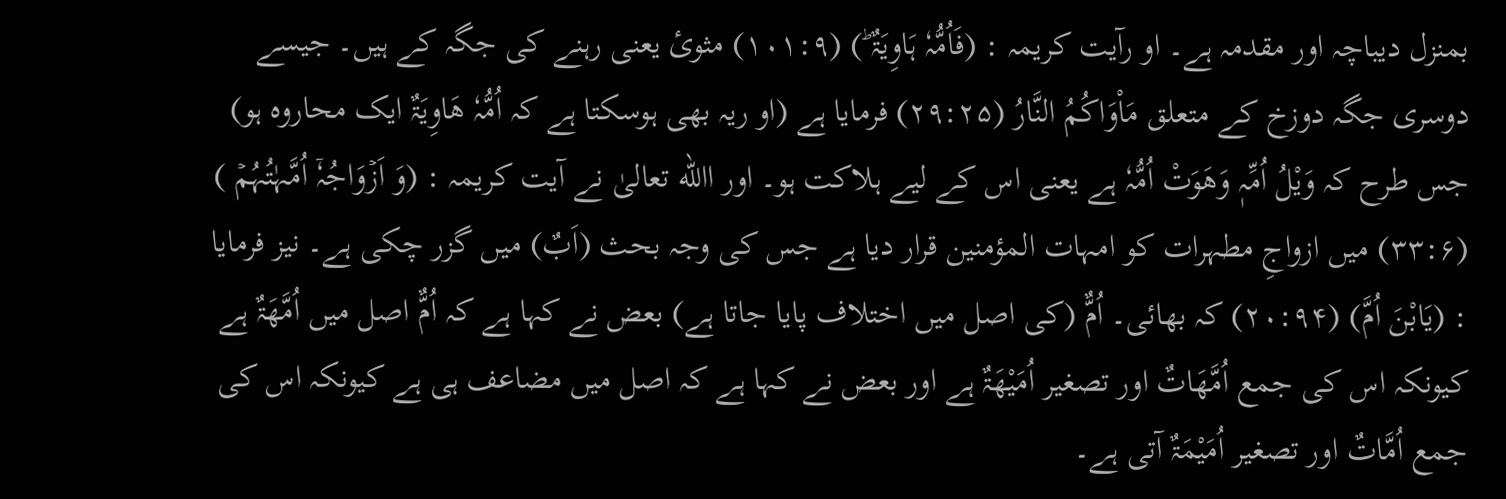بمنزل دیباچہ اور مقدمہ ہے۔ او رآیت کریمہ : (فَاُمُّہٗ ہَاوِیَۃٌ ؕ) (۱۰۱:۹) مثویٔ یعنی رہنے کی جگہ کے ہیں۔ جیسے دوسری جگہ دوزخ کے متعلق مَاْوَاکُمُ النَّارُ (۲۹:۲۵) فرمایا ہے (او ریہ بھی ہوسکتا ہے کہ اُمُّہٗ ھَاوِیَۃٌ ایک محاروہ ہو) جس طرح کہ وَیْلُ اُمِّہٖ وَھَوَتْ اُمُّہٗ ہے یعنی اس کے لیے ہلاکت ہو۔ اور االله تعالیٰ نے آیت کریمہ : (وَ اَزۡوَاجُہٗۤ اُمَّہٰتُہُمۡ ) (۳۳:۶) میں ازواجِ مطہرات کو امہات المؤمنین قرار دیا ہے جس کی وجہ بحث (اَبٌ) میں گزر چکی ہے۔ نیز فرمایا : (یَابْنَ اُمَّ) (۲۰:۹۴) کہ بھائی۔ اُمٌّ (کی اصل میں اختلاف پایا جاتا ہے) بعض نے کہا ہے کہ اُمٌّ اصل میں اُمَّھَۃٌ ہے کیونکہ اس کی جمع اُمَّھَاتٌ اور تصغیر اُمَیْھَۃٌ ہے اور بعض نے کہا ہے کہ اصل میں مضاعف ہی ہے کیونکہ اس کی جمع اُمَّاتٌ اور تصغیر اُمَیْمَۃٌ آتی ہے۔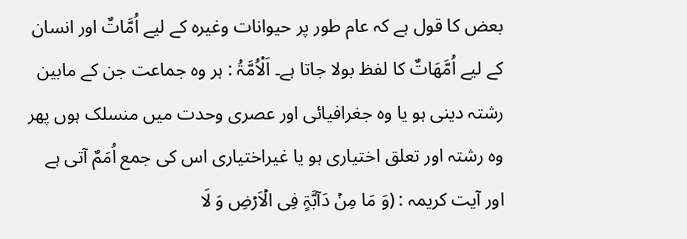بعض کا قول ہے کہ عام طور پر حیوانات وغیرہ کے لیے اُمَّاتٌ اور انسان کے لیے اُمَّھَاتٌ کا لفظ بولا جاتا ہے۔ اَلْاُمَّۃُ : ہر وہ جماعت جن کے مابین رشتہ دینی ہو یا وہ جغرافیائی اور عصری وحدت میں منسلک ہوں پھر وہ رشتہ اور تعلق اختیاری ہو یا غیراختیاری اس کی جمع اُمَمٌ آتی ہے اور آیت کریمہ : (وَ مَا مِنۡ دَآبَّۃٍ فِی الۡاَرۡضِ وَ لَا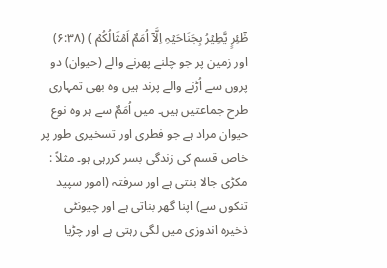طٰٓئِرٍ یَّطِیۡرُ بِجَنَاحَیۡہِ اِلَّاۤ اُمَمٌ اَمۡثَالُکُمۡ ) (۶:۳۸) اور زمین پر جو چلنے پھرنے والے (حیوان) دو پروں سے اُڑنے والے پرند ہیں وہ بھی تمہاری طرح جماعتیں ہیں۔ میں اُمَمٌ سے ہر وہ نوع حیوان مراد ہے جو فطری اور تسخیری طور پر خاص قسم کی زندگی بسر کررہی ہو۔ مثلاً : مکڑی جالا بنتی ہے اور سرفتہ (امور سپید تنکوں سے) اپنا گھر بناتی ہے اور چیونٹی ذخیرہ اندوزی میں لگی رہتی ہے اور چڑیا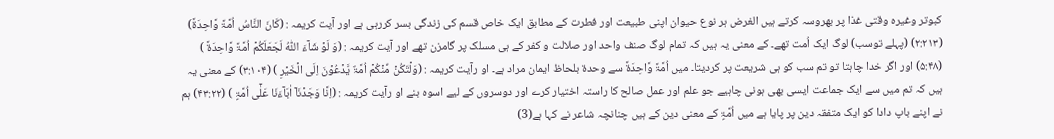کبوتر وغیرہ وقتی غذا پر بھروسہ کرتے ہیں الغرض ہر نوع حیوان اپنی طبیعت اور فطرت کے مطابق ایک خاص قسم کی زندگی بسر کررہی ہے اور آیت کریمہ : (کَانَ النَّاسُ اُمَّۃً وَّاحِدَۃً) (۲:۲۱۳) (پہلے توسب) لوگ ایک اُمت تھے۔ کے معنی یہ ہیں کہ تمام لوگ صنف واحد اور صلالت و کفر کے ہی مسلک پر گامزن تھے اور آیت کریمہ : (وَ لَوۡ شَآءَ اللّٰہُ لَجَعَلَکُمۡ اُمَّۃً وَّاحِدَۃً ) (۵:۴۸) اور اگر خدا چاہتا تو تم سب کو ہی شریعت پر کردیتا۔ میں اُمَّۃً وَّاحِدَۃً سے وحدۃ بلحاظ ایمان مراد ہے۔ او رآیت کریمہ : (وَلۡتَکُنۡ مِّنۡکُمۡ اُمَّۃٌ یَّدۡعُوۡنَ اِلَی الۡخَیۡرِ ) (۳:۱۰۴) کے معنی یہ ہیں کہ تم میں سے ایک جماعت ایسی بھی ہونی چاہیے جو علم اور عمل صالح کا راستہ اختیار کرے اور دوسروں کے لیے اسوہ بنے او رآیت کریمہ : (اِنَّا وَجَدۡنَاۤ اٰبَآءَنَا عَلٰۤی اُمَّۃٍ ) (۴۳:۲۲) ہم نے اپنے باپ دادا کو ایک متفقہ دین پر پایا ہے میں اُمَّۃٍ کے معنی دین کے ہیں چنانچہ شاعر نے کہا ہے(3)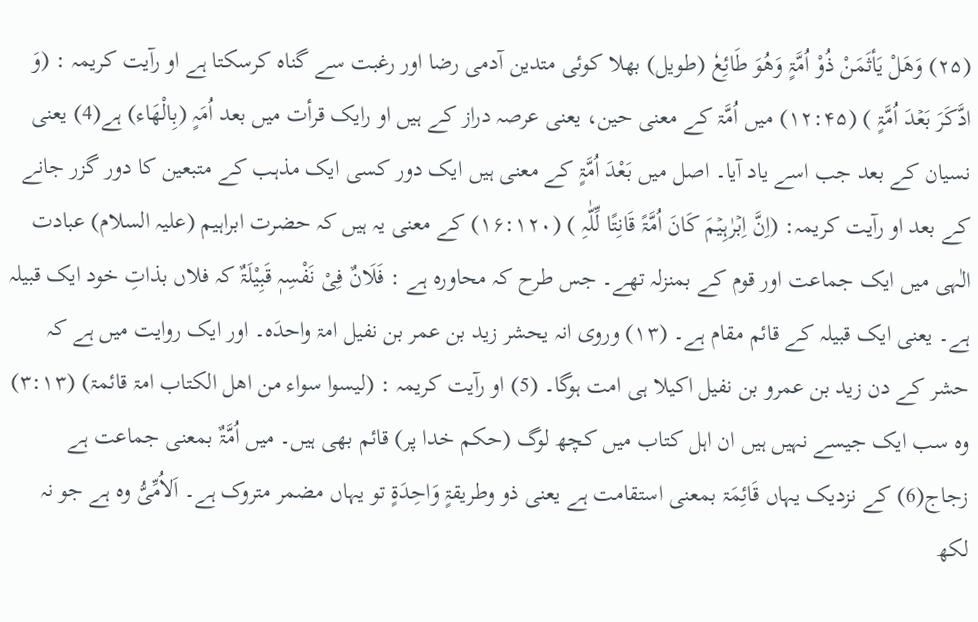(۲۵) وَھَلْ یَأثَمَنْ ذُوْ اُمَّۃٍ وَھُوَ طَائِعٗ (طویل) بھلا کوئی متدین آدمی رضا اور رغبت سے گناہ کرسکتا ہے او رآیت کریمہ : (وَ ادَّکَرَ بَعۡدَ اُمَّۃٍ ) (۱۲:۴۵) میں اُمَّۃ کے معنی حین، یعنی عرصہ دراز کے ہیں او رایک قرأت میں بعد اُمَہٍ (بِالْھَاء) ہے(4) یعنی نسیان کے بعد جب اسے یاد آیا۔ اصل میں بَعْدَ اُمَّۃٍ کے معنی ہیں ایک دور کسی ایک مذہب کے متبعین کا دور گزر جانے کے بعد او رآیت کریمہ: (اِنَّ اِبۡرٰہِیۡمَ کَانَ اُمَّۃً قَانِتًا لِّلّٰہِ ) (۱۶:۱۲۰) کے معنی یہ ہیں کہ حضرت ابراہیم (علیہ السلام) عبادت الٰہی میں ایک جماعت اور قوم کے بمنزلہ تھے۔ جس طرح کہ محاورہ ہے : فَلَانٌ فِیْ نَفْسِہٖ قَبِیْلَۃٌ کہ فلاں بذاتِ خود ایک قبیلہ ہے۔ یعنی ایک قبیلہ کے قائم مقام ہے۔ (۱۳) وروی انہ یحشر زید بن عمر بن نفیل امۃ واحدَہ۔ اور ایک روایت میں ہے کہ حشر کے دن زید بن عمرو بن نفیل اکیلا ہی امت ہوگا۔ (5) او رآیت کریمہ : (لیسوا سواء من اھل الکتاب امۃ قائمۃ) (۳:۱۳) وہ سب ایک جیسے نہیں ہیں ان اہل کتاب میں کچھ لوگ (حکم خدا پر) قائم بھی ہیں۔ میں اُمَّۃٌ بمعنی جماعت ہے زجاج(6) کے نزدیک یہاں قَائِمَۃ بمعنی استقامت ہے یعنی ذو وطریقۃٍ وَاحِدَۃٍ تو یہاں مضمر متروک ہے۔ اَلاُمِّیُّ وہ ہے جو نہ لکھ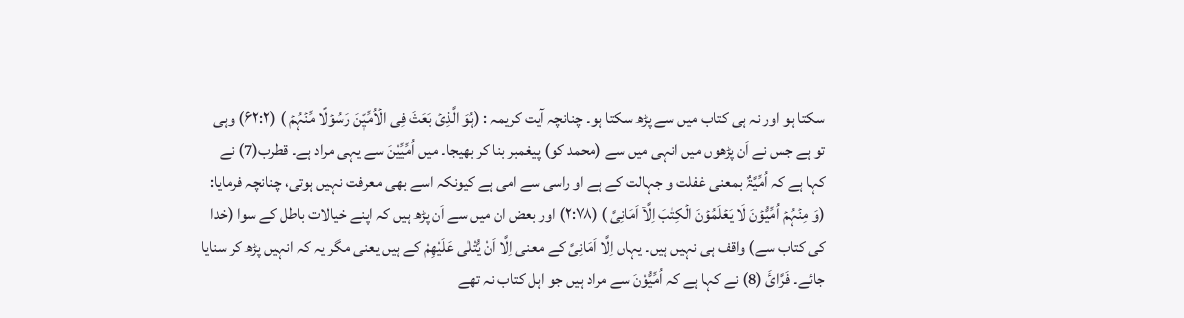سکتا ہو اور نہ ہی کتاب میں سے پڑھ سکتا ہو۔ چنانچہ آیت کریمہ : (ہُوَ الَّذِیۡ بَعَثَ فِی الۡاُمِّیّٖنَ رَسُوۡلًا مِّنۡہُمۡ ) (۶۲:۲) وہی تو ہے جس نے اَن پڑھوں میں انہی میں سے (محمد کو) پیغمبر بنا کر بھیجا۔ میں اُمِّیِّیْنَ سے یہی مراد ہے۔ قطرب(7) نے کہا ہے کہ اُمِّیَّۃٌ بمعنی غفلت و جہالت کے ہے او راسی سے امی ہے کیونکہ اسے بھی معرفت نہیں ہوتی، چنانچہ فرمایا: (وَ مِنۡہُمۡ اُمِّیُّوۡنَ لَا یَعۡلَمُوۡنَ الۡکِتٰبَ اِلَّاۤ اَمَانِیَّ ) (۲:۷۸) اور بعض ان میں سے اَن پڑھ ہیں کہ اپنے خیالات باطل کے سوا (خدا کی کتاب سے) واقف ہی نہیں ہیں۔ یہاں اِلَّا اَمَانِیَّ کے معنی اِلَّا اَنْ یُّتْلٰی عَلَیْھِمْ کے ہیں یعنی مگر یہ کہ انہیں پڑھ کر سنایا جائے۔ فَرَّائَ (8) نے کہا ہے کہ اُمِّیُّوْنَ سے مراد ہیں جو اہل کتاب نہ تھے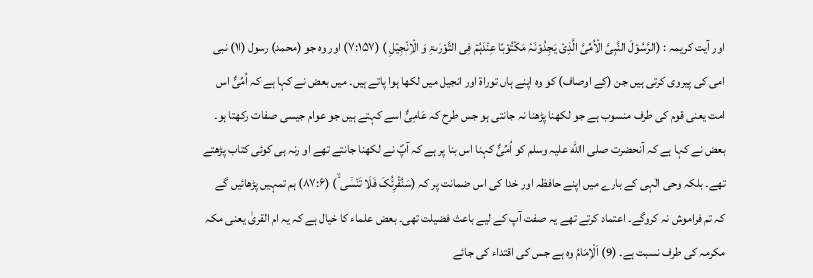اور آیت کریمہ : (الرَّسُوۡلَ النَّبِیَّ الۡاُمِّیَّ الَّذِیۡ یَجِدُوۡنَہٗ مَکۡتُوۡبًا عِنۡدَہُمۡ فِی التَّوۡرٰىۃِ وَ الۡاِنۡجِیۡلِ ) (۷:۱۵۷) اور وہ جو (محمد) رسول (ا۱) نبی امی کی پیروی کرتی ہیں جن (کے اوصاف) کو وہ اپنے ہاں توراۃ اور انجیل میں لکھا ہوا پاتے ہیں۔ میں بعض نے کہا ہے کہ اُمِّیٌّ اس امت یعنی قوم کی طرف منسوب ہے جو لکھنا پڑھنا نہ جانتی ہو جس طرح کہ عَامِیٌّ اسے کہتے ہیں جو عوام جیسی صفات رکھتا ہو۔ بعض نے کہا ہے کہ آنحضرت صلی االله علیہ وسلم کو اُمِّیٌّ کہنا اس بنا پر ہے کہ آپؐ نے لکھنا جانتے تھے او رنہ ہی کوئی کتاب پڑھتے تھے۔ بلکہ وحی الٰہی کے بارے میں اپنے حافظہ اور خدا کی اس ضمانت پر کہ (سَنُقۡرِئُکَ فَلَا تَنۡسٰۤی ۙ) (۸۷:۶) ہم تمہیں پڑھائیں گے کہ تم فراموش نہ کروگے۔ اعتماد کرتے تھے یہ صفت آپ کے لیے باعث فضیلت تھی۔ بعض علماء کا خیال ہے کہ یہ ام القریٰ یعنی مکہ مکرمہ کی طرف نسبت ہے۔ (9) اَلْاِمَامُ وہ ہے جس کی اقتداء کی جائے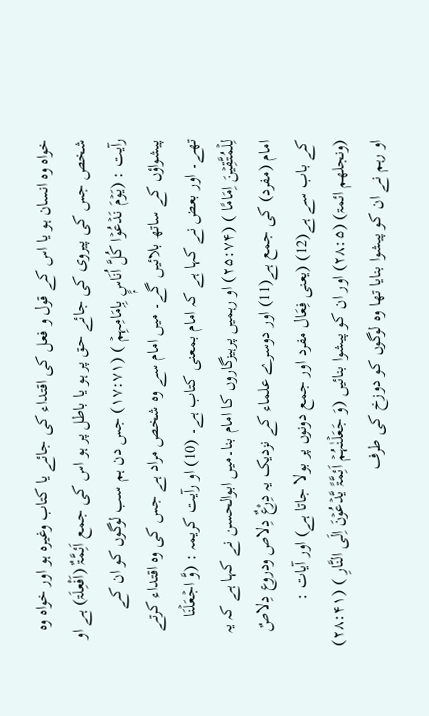خواہ وہ انسان ہو یا اس کے قول و فعل کی اقتداء کی جائے یا کتاب وغیرہ ہو اور خواہ وہ شخص جس کی پیروی کی جائے حق پر ہو یا باطل پر ہو اس کی جمع اَئِمَّۃٌ (اَفْعِلَۃ) ہے او رآیت : (یَوۡمَ نَدۡعُوۡا کُلَّ اُنَاسٍۭ بِاِمَامِہِمۡ ) (۱۷:۷۱) جس دن ہم سب لوگوں کو ان کے پیشواؤں کے ساتھ بلائیں گے۔ میں امام سے وہ شخص مراد ہے جس کی وہ اقتداء کرتے تھے۔ اور بعض نے کہا ہے کہ امام بمعنی کتاب ہے۔ (10) او رآیت کریمہ : (وَّ اجۡعَلۡنَا لِلۡمُتَّقِیۡنَ اِمَامًا ) (۲۵:۷۴) او رہمیں پرہیزگاروں کا امام بنا۔میں ابوالحسن نے کہا ہے کہ یہ امام (مفرد) کی جمع ہے(11) اور دوسرے علماء کے نزدیک یہ دِرْعٌ دِلاص ودروع دِلاصٌ کے باب سے ہے(12) (یعنی فِعَال مفرد اور جمع دونوں پر بولا جاتا ہے) اور آیات : (ونجلھم ائمۃ) (۲۸:۵) اور ان کو پیشوا بنائیں (وَ جَعَلۡنٰہُمۡ اَئِمَّۃً یَّدۡعُوۡنَ اِلَی النَّارِ ) (۲۸:۴۱) او رہم نے ان کو پیشوا بنایا تھا وہ لوگوں کو دوزخ کی طرف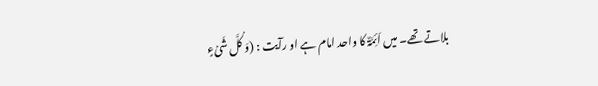بلاتے تھے۔ میں اَئِمَّۃٌ کا واحد امام ہے او رآیت : (وَ کُلَّ شَیۡءٍ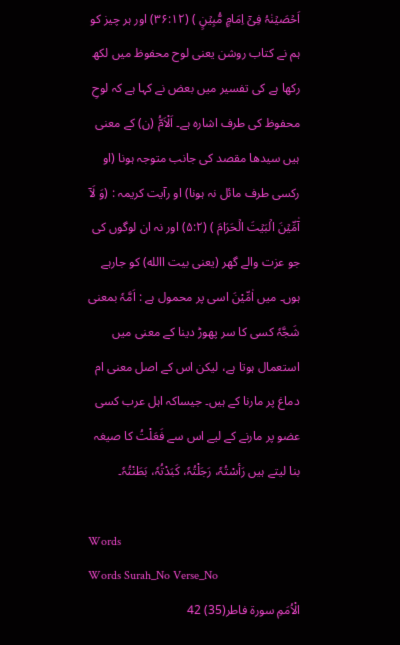اَحۡصَیۡنٰہُ فِیۡۤ اِمَامٍ مُّبِیۡنٍ ) (۳۶:۱۲) اور ہر چیز کو ہم نے کتاب روشن یعنی لوح محفوظ میں لکھ رکھا ہے کی تفسیر میں بعض نے کہا ہے کہ لوحِ محفوظ کی طرف اشارہ ہے۔ اَلْاَمُّ (ن) کے معنی ہیں سیدھا مقصد کی جانب متوجہ ہونا (او رکسی طرف مائل نہ ہونا) او رآیت کریمہ : (وَ لَاۤ آٰمِّیۡنَ الۡبَیۡتَ الۡحَرَامَ ) (۵:۲) اور نہ ان لوگوں کی جو عزت والے گھر (یعنی بیت االله) کو جارہے ہوں۔ میں اٰمِّیْنَ اسی پر محمول ہے : اَمَّہٗ بمعنی شَجَّہٗ کسی کا سر پھوڑ دینا کے معنی میں استعمال ہوتا ہے، لیکن اس کے اصل معنی ام دماغ پر مارنا کے ہیں۔ جیساکہ اہل عرب کسی عضو پر مارنے کے لیے اس سے فَعَلْتُ کا صیغہ بنا لیتے ہیں رَأسْتُہٗ، رَجَلْتُہٗ، کَبَدْتُہٗ، بَطَنْتُہٗ۔

Words
Words Surah_No Verse_No
الْاُمَمِ سورة فاطر(35) 42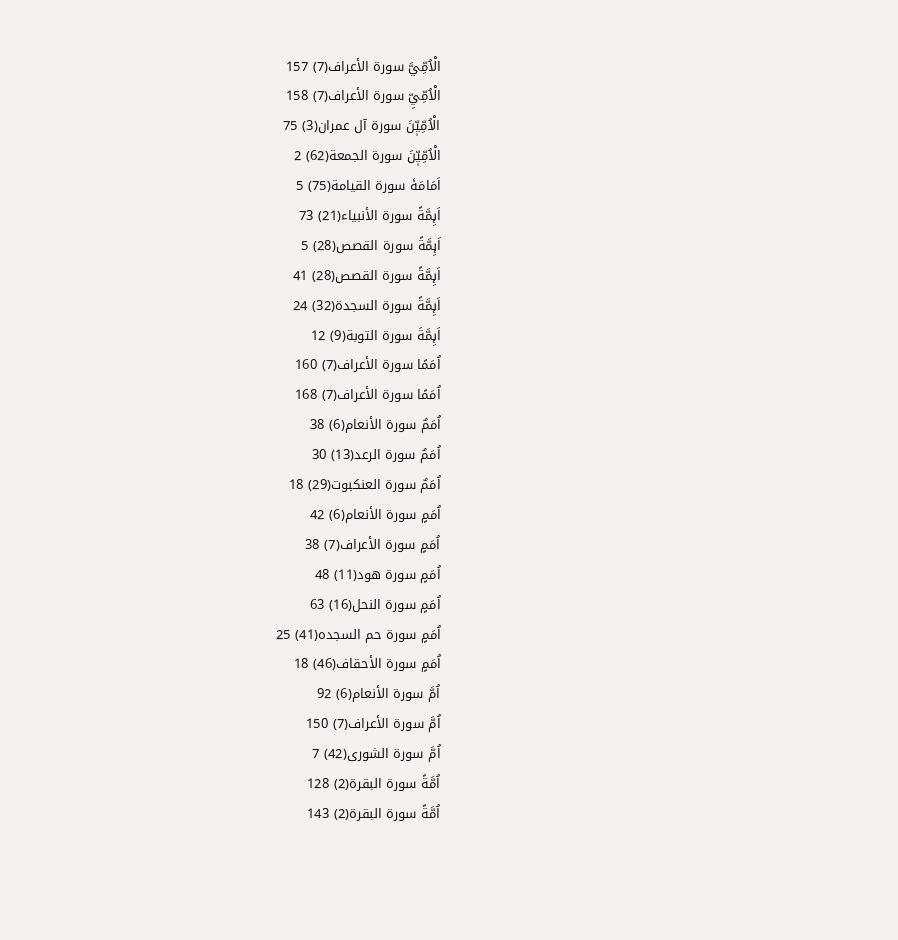الْاُمِّيَّ سورة الأعراف(7) 157
الْاُمِّيِّ سورة الأعراف(7) 158
الْاُمِّيّٖنَ سورة آل عمران(3) 75
الْاُمِّيّٖنَ سورة الجمعة(62) 2
اَمَامَهٗ سورة القيامة(75) 5
اَىِٕمَّةً سورة الأنبياء(21) 73
اَىِٕمَّةً سورة القصص(28) 5
اَىِٕمَّةً سورة القصص(28) 41
اَىِٕمَّةً سورة السجدة(32) 24
اَىِٕمَّةَ سورة التوبة(9) 12
اُمَمًا سورة الأعراف(7) 160
اُمَمًا سورة الأعراف(7) 168
اُمَمٌ سورة الأنعام(6) 38
اُمَمٌ سورة الرعد(13) 30
اُمَمٌ سورة العنكبوت(29) 18
اُمَمٍ سورة الأنعام(6) 42
اُمَمٍ سورة الأعراف(7) 38
اُمَمٍ سورة هود(11) 48
اُمَمٍ سورة النحل(16) 63
اُمَمٍ سورة حم السجدہ(41) 25
اُمَمٍ سورة الأحقاف(46) 18
اُمَّ سورة الأنعام(6) 92
اُمَّ سورة الأعراف(7) 150
اُمَّ سورة الشورى(42) 7
اُمَّةً سورة البقرة(2) 128
اُمَّةً سورة البقرة(2) 143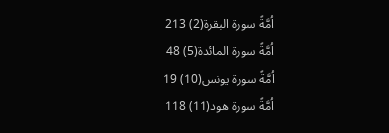اُمَّةً سورة البقرة(2) 213
اُمَّةً سورة المائدة(5) 48
اُمَّةً سورة يونس(10) 19
اُمَّةً سورة هود(11) 118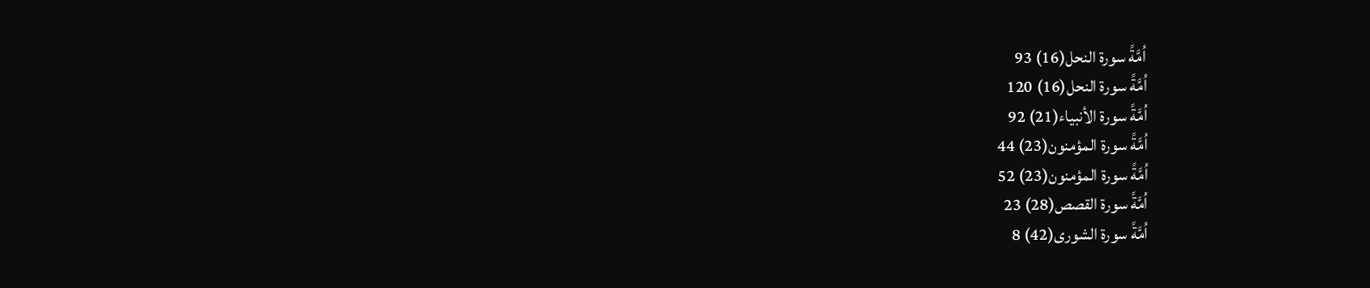اُمَّةً سورة النحل(16) 93
اُمَّةً سورة النحل(16) 120
اُمَّةً سورة الأنبياء(21) 92
اُمَّةً سورة المؤمنون(23) 44
اُمَّةً سورة المؤمنون(23) 52
اُمَّةً سورة القصص(28) 23
اُمَّةً سورة الشورى(42) 8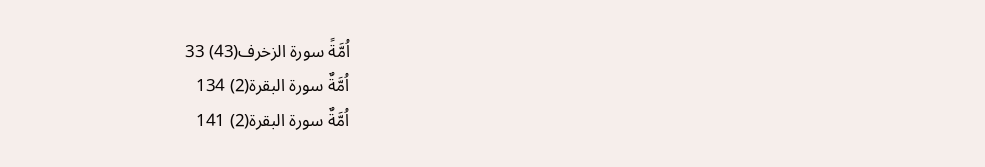اُمَّةً سورة الزخرف(43) 33
اُمَّةٌ سورة البقرة(2) 134
اُمَّةٌ سورة البقرة(2) 141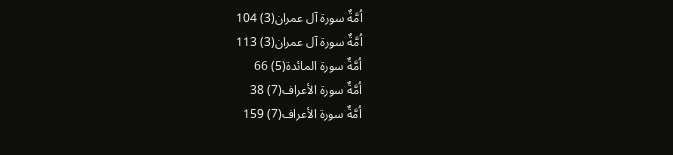اُمَّةٌ سورة آل عمران(3) 104
اُمَّةٌ سورة آل عمران(3) 113
اُمَّةٌ سورة المائدة(5) 66
اُمَّةٌ سورة الأعراف(7) 38
اُمَّةٌ سورة الأعراف(7) 159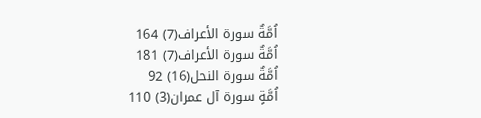اُمَّةٌ سورة الأعراف(7) 164
اُمَّةٌ سورة الأعراف(7) 181
اُمَّةٌ سورة النحل(16) 92
اُمَّةٍ سورة آل عمران(3) 110